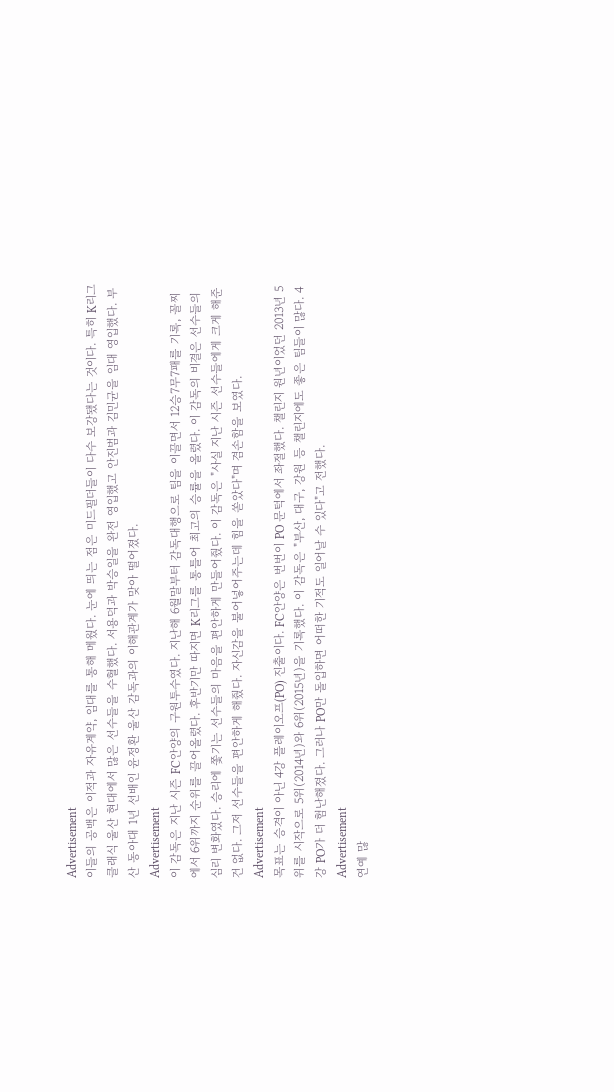Advertisement
이들의 공백은 이적과 자유계약, 임대를 통해 메웠다. 눈에 띄는 점은 미드필더들이 다수 보강됐다는 것이다. 특히 K리그 클래식 울산 현대에서 많은 선수들을 수혈했다. 서용덕과 박승일을 완전 영입했고 안진범과 김민균을 임대 영입했다. 부산 동아대 1년 선배인 윤정환 울산 감독과의 이해관계가 맞아 떨어졌다.
Advertisement
이 감독은 지난 시즌 FC안양의 구원투수였다. 지난해 6월말부터 감독대행으로 팀을 이끌면서 12승7무7패를 기록, 꼴찌에서 6위까지 순위를 끌어올렸다. 후반기만 따지면 K리그를 통틀어 최고의 승률을 올렸다. 이 감독의 비결은 선수들의 심리 변화였다. 승리에 쫓기는 선수들의 마음을 편안하게 만들어줬다. 이 감독은 "사실 지난 시즌 선수들에게 크게 해준 건 없다. 그저 선수들을 편안하게 해줬다. 자신감을 불어넣어주는데 힘을 쏟았다"며 겸손함을 보였다.
Advertisement
목표는 승격이 아닌 4강 플레이오프(PO) 진출이다. FC안양은 번번이 PO 문턱에서 좌절했다. 챌린지 원년이었던 2013년 5위를 시작으로 5위(2014년)와 6위(2015년)을 기록했다. 이 감독은 "부산, 대구, 강원 등 챌린지에도 좋은 팀들이 많다. 4강 PO가 더 험난해졌다. 그러나 PO만 돌입하면 어떠한 기적도 일어날 수 있다"고 전했다.
Advertisement
연예 많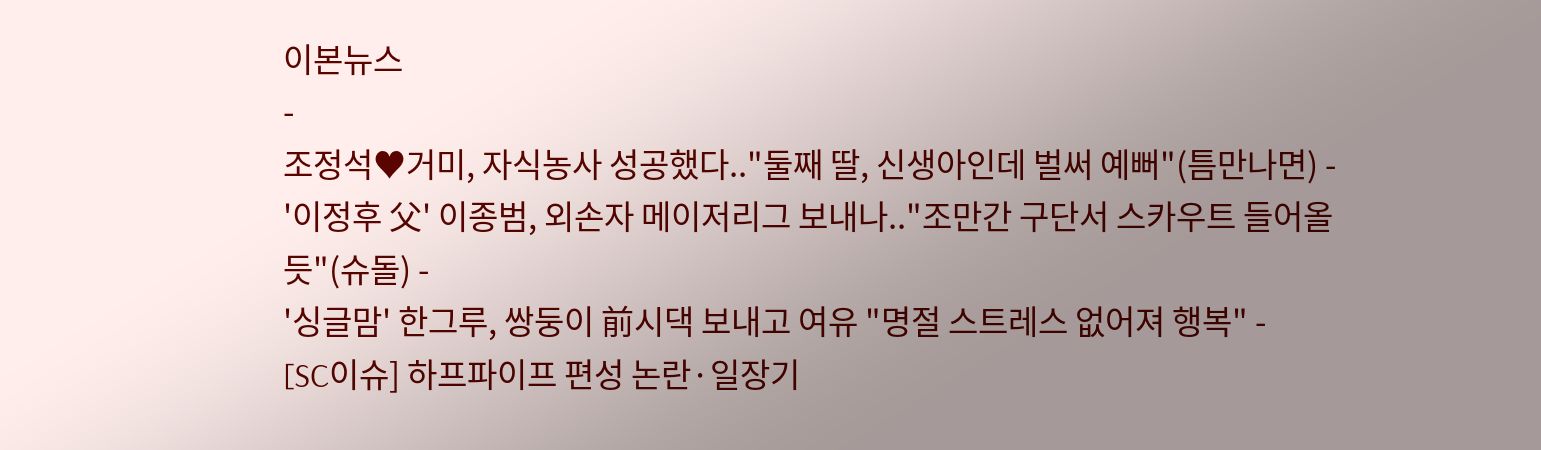이본뉴스
-
조정석♥거미, 자식농사 성공했다.."둘째 딸, 신생아인데 벌써 예뻐"(틈만나면) -
'이정후 父' 이종범, 외손자 메이저리그 보내나.."조만간 구단서 스카우트 들어올 듯"(슈돌) -
'싱글맘' 한그루, 쌍둥이 前시댁 보내고 여유 "명절 스트레스 없어져 행복" -
[SC이슈] 하프파이프 편성 논란·일장기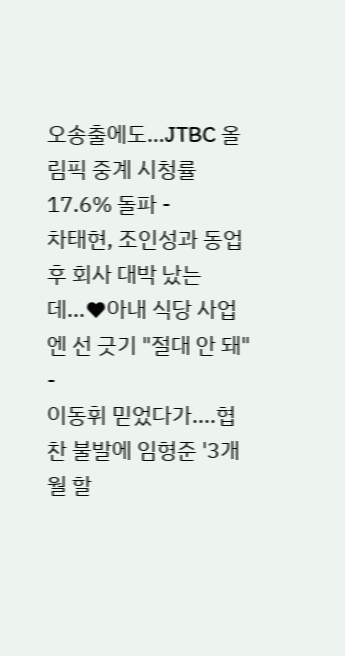오송출에도…JTBC 올림픽 중계 시청률 17.6% 돌파 -
차태현, 조인성과 동업 후 회사 대박 났는데...♥아내 식당 사업엔 선 긋기 "절대 안 돼" -
이동휘 믿었다가....협찬 불발에 임형준 '3개월 할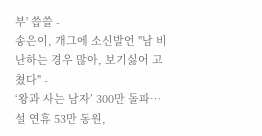부' 씁쓸 -
송은이, 개그에 소신발언 "남 비난하는 경우 많아, 보기싫어 고쳤다" -
‘왕과 사는 남자’ 300만 돌파…설 연휴 53만 동원,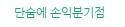단숨에 손익분기점